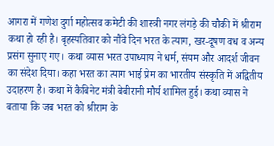आगरा में गणेश दुर्गा महोत्सव कमेटी की शास्त्री नगर लंगड़े की चौकी में श्रीराम कथा हो रही है। बृहस्पतिवार को नौंवे दिन भरत के त्याग, खर-दूषण वध व अन्य प्रसंग सुनाए गए। कथा व्यास भरत उपाध्याय ने धर्म, संयम और आदर्श जीवन का संदेश दिया। कहा भरत का त्याग भाई प्रेम का भारतीय संस्कृति में अद्वितीय उदाहरण है। कथा में कैबिनेट मंत्री बेबीरानी मौर्य शामिल हुई। कथा व्यास ने बताया कि जब भरत को श्रीराम के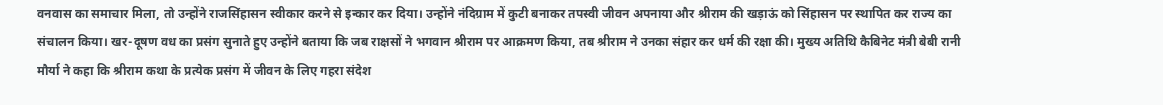वनवास का समाचार मिला, तो उन्होंने राजसिंहासन स्वीकार करने से इन्कार कर दिया। उन्होंने नंदिग्राम में कुटी बनाकर तपस्वी जीवन अपनाया और श्रीराम की खड़ाऊं को सिंहासन पर स्थापित कर राज्य का संचालन किया। खर-दूषण वध का प्रसंग सुनाते हुए उन्होंने बताया कि जब राक्षसों ने भगवान श्रीराम पर आक्रमण किया, तब श्रीराम ने उनका संहार कर धर्म की रक्षा की। मुख्य अतिथि कैबिनेट मंत्री बेबी रानी मौर्या ने कहा कि श्रीराम कथा के प्रत्येक प्रसंग में जीवन के लिए गहरा संदेश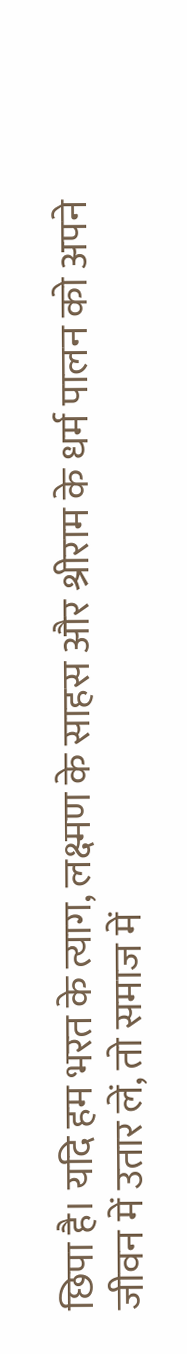छिपा है। यदि हम भरत के त्याग, लक्ष्मण के साहस और श्रीराम के धर्म पालन को अपने जीवन में उतार लें, तो समाज में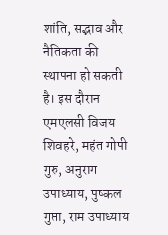शांति, सद्भाव और नैतिकता की स्थापना हो सकती है। इस दौरान एमएलसी विजय शिवहरे, महंत गोपी गुरु, अनुराग उपाध्याय, पुष्कल गुप्ता, राम उपाध्याय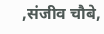,संजीव चौबे,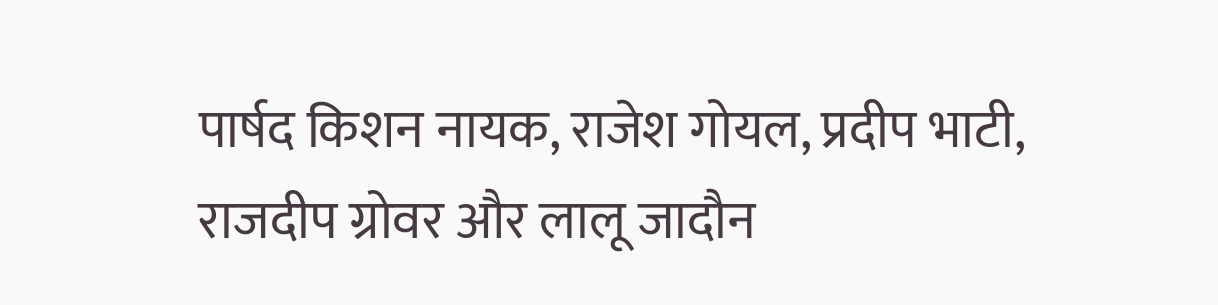पार्षद किशन नायक, राजेश गोयल, प्रदीप भाटी, राजदीप ग्रोवर और लालू जादौन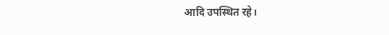आदि उपस्थित रहे।